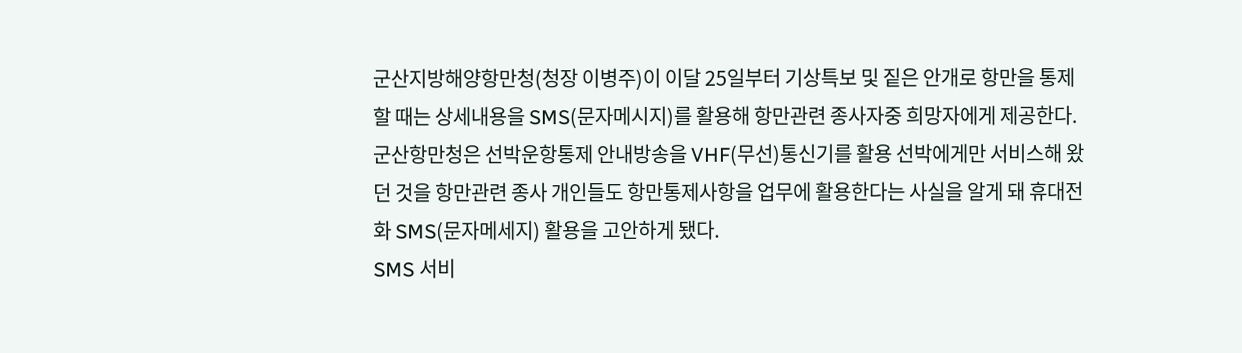군산지방해양항만청(청장 이병주)이 이달 25일부터 기상특보 및 짙은 안개로 항만을 통제 할 때는 상세내용을 SMS(문자메시지)를 활용해 항만관련 종사자중 희망자에게 제공한다.
군산항만청은 선박운항통제 안내방송을 VHF(무선)통신기를 활용 선박에게만 서비스해 왔던 것을 항만관련 종사 개인들도 항만통제사항을 업무에 활용한다는 사실을 알게 돼 휴대전화 SMS(문자메세지) 활용을 고안하게 됐다.
SMS 서비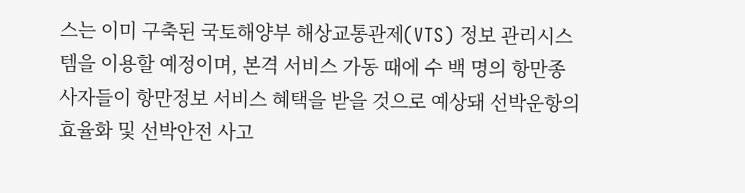스는 이미 구축된 국토해양부 해상교통관제(VTS) 정보 관리시스템을 이용할 예정이며, 본격 서비스 가동 때에 수 백 명의 항만종사자들이 항만정보 서비스 혜택을 받을 것으로 예상돼 선박운항의 효율화 및 선박안전 사고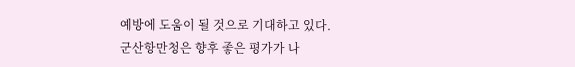예방에 도움이 될 것으로 기대하고 있다.
군산항만청은 향후 좋은 평가가 나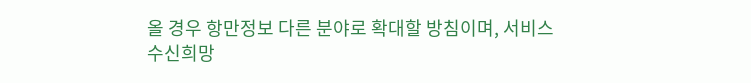올 경우 항만정보 다른 분야로 확대할 방침이며, 서비스 수신희망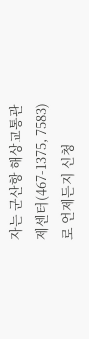자는 군산항 해상교통관제센터(467-1375, 7583)로 언제든지 신청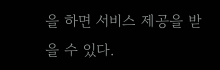을 하면 서비스 제공을 받을 수 있다.